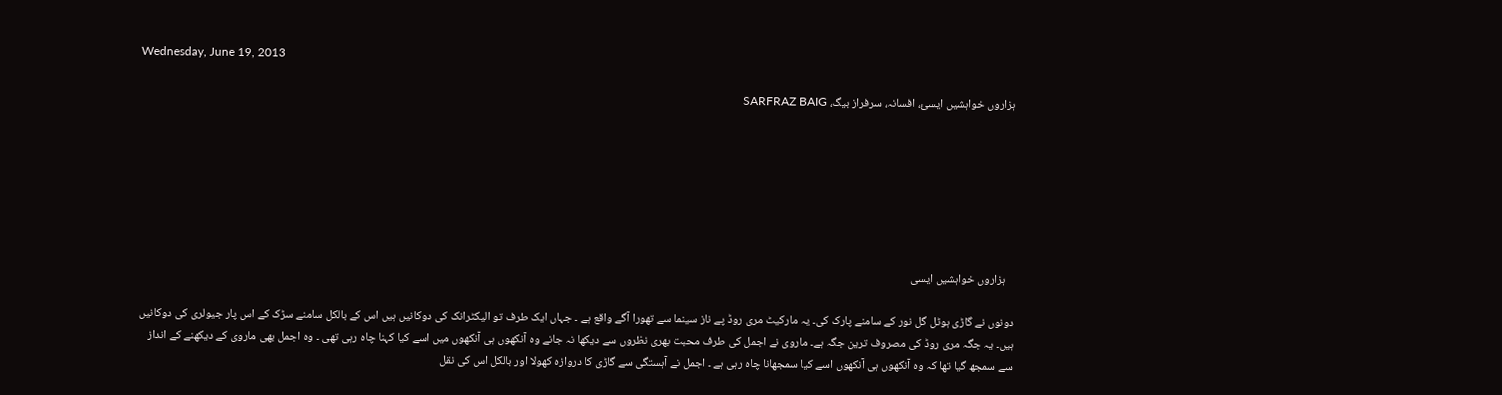Wednesday, June 19, 2013

ہزاروں خواہشیں ایسئ، افسانہ، سرفراز بیگ، SARFRAZ BAIG







   ہزاروں خواہشیں ایسی

دونوں نے گاڑی ہوٹل گل نور کے سامنے پارک کی۔ یہ مارکیٹ مری روڈ پے ناز سینما سے تھورا آگے واقع ہے ۔ جہاں ایک طرف تو الیکٹرانک کی دوکانیں ہیں اس کے بالکل سامنے سڑک کے اس پار جیولری کی دوکانیں ہیں۔ یہ جگہ مری روڈ کی مصروف ترین جگہ ہے۔ ماروی نے اجمل کی طرف محبت بھری نظروں سے دیکھا نہ جانے وہ آنکھوں ہی آنکھوں میں اسے کیا کہنا چاہ رہی تھی ۔ وہ اجمل بھی ماروی کے دیکھنے کے انداز سے سمجھ گیا تھا کہ وہ آنکھوں ہی آنکھوں اسے کیا سمجھانا چاہ رہی ہے ۔ اجمل نے آہستگی سے گاڑی کا دروازہ کھولا اور بالکل اس کی نقل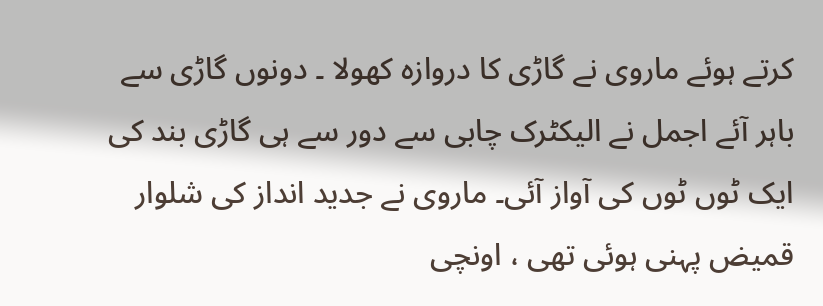کرتے ہوئے ماروی نے گاڑی کا دروازہ کھولا ۔ دونوں گاڑی سے باہر آئے اجمل نے الیکٹرک چابی سے دور سے ہی گاڑی بند کی ایک ٹوں ٹوں کی آواز آئی۔ ماروی نے جدید انداز کی شلوار قمیض پہنی ہوئی تھی ، اونچی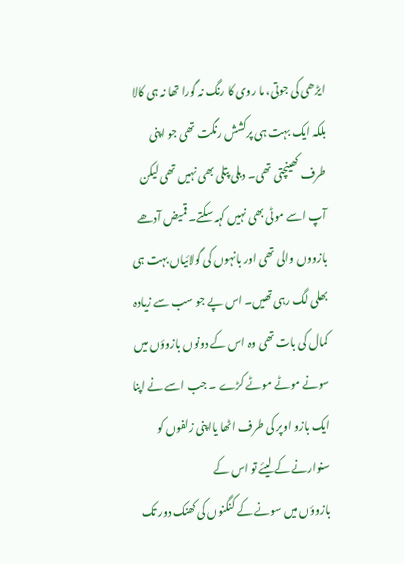ایڑھی کی جوتی، ما روی کا رنگ نہ گورا تھا نہ ہی کالا بلکہ ایک بہت ہی پرکشش رنگت تھی جو اپنی طرف کھینچتی تھی۔ دبلی پتلی بھی نہیں تھی لیکن آپ اسے موٹی بھی نہیں کہہ سکتے۔ قمیض آدھے بازووں والی تھی اور بانہوں کی گولائیاں بہت ہی بھلی لگ رہی تھیں۔ اس پے جو سب سے زیادہ کمال کی بات تھی وہ اس کے دونوں بازوؤں میں سونے موٹے موٹے کڑے ۔ جب اسے نے اپنا ایک بازو اوپر کی طرف اٹھا یااپنی زلفوں کو سنوارنے کے لیئے تو اس کے
بازوؤں میں سونے کے کنگنوں کی کھنک دور تک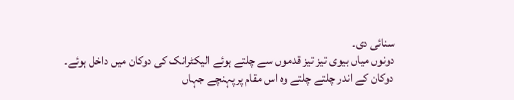سنائی دی۔
دونوں میاں بیوی تیز تیز قدموں سے چلتے ہوئے الیکٹرانک کی دوکان میں داخل ہوئے۔ دوکان کے اندر چلتے چلتے وہ اس مقام پرپہنچے جہاں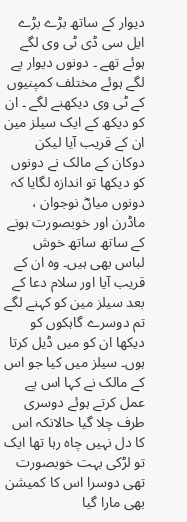دیوار کے ساتھ بڑے بڑے ایل سی ڈی ٹی وی لگے ہوئے تھے ۔ دونوں دیوار پے لگے ہوئے مختلف کمپنیوں کے ٹی وی دیکھنے لگے ۔ ان کو دیکھ کے ایک سیلز مین ان کے قریب آیا لیکن دوکان کے مالک نے دونوں کو دیکھا تو اندازہ لگایا کہ دونوں میاںؓ نوجوان ، ماڈرن اور خوبصورت ہونے کے ساتھ ساتھ خوش لباس بھی ہیں۔ وہ ان کے قریب آیا اور سلام دعا کے بعد سیلز مین کو کہنے لگے تم دوسرے گاہکوں کو دیکھا ان کو میں ڈیل کرتا ہوں۔ سیلز میں کیا جو اس کے مالک نے کہا اس پے عمل کرتے ہوئے دوسری طرف چلا گیا حالانکہ اس کا دل نہیں چاہ رہا تھا ایک تو لڑکی بہت خوبصورت تھی دوسرا اس کا کمیشن بھی مارا گیا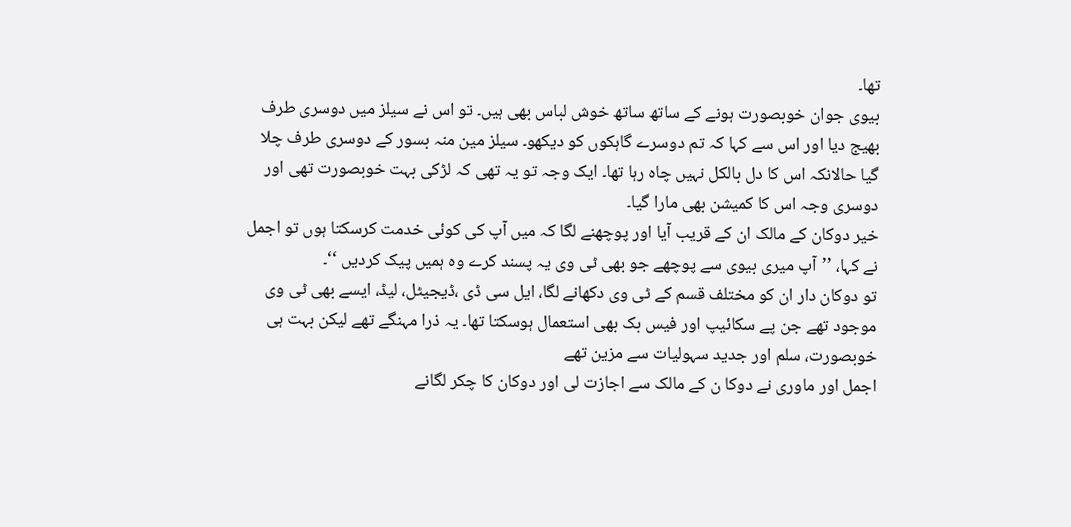تھا۔
بیوی جوان خوبصورت ہونے کے ساتھ ساتھ خوش لباس بھی ہیں۔ تو اس نے سیلز میں دوسری طرف بھیج دیا اور اس سے کہا کہ تم دوسرے گاہکوں کو دیکھو۔ سیلز مین منہ بسور کے دوسری طرف چلا گیا حالانکہ اس کا دل بالکل نہیں چاہ رہا تھا۔ ایک وجہ تو یہ تھی کہ لڑکی بہت خوبصورت تھی اور دوسری وجہ اس کا کمیشن بھی مارا گیا۔
خیر دوکان کے مالک ان کے قریب آیا اور پوچھنے لگا کہ میں آپ کی کوئی خدمت کرسکتا ہوں تو اجمل نے کہا، ’’آپ میری بیوی سے پوچھے جو بھی ٹی وی یہ پسند کرے وہ ہمیں پیک کردیں ‘‘۔
تو دوکان دار ان کو مختلف قسم کے ٹی وی دکھانے لگا، ایل سی ڈی ،ڈیجیٹل، لیڈ، ایسے بھی ٹی وی موجود تھے جن پے سکائیپ اور فیس بک بھی استعمال ہوسکتا تھا۔ یہ ذرا مہنگے تھے لیکن بہت ہی خوبصورت، سلم اور جدید سہولیات سے مزین تھے
اجمل اور ماوری نے دوکا ن کے مالک سے اجازت لی اور دوکان کا چکر لگانے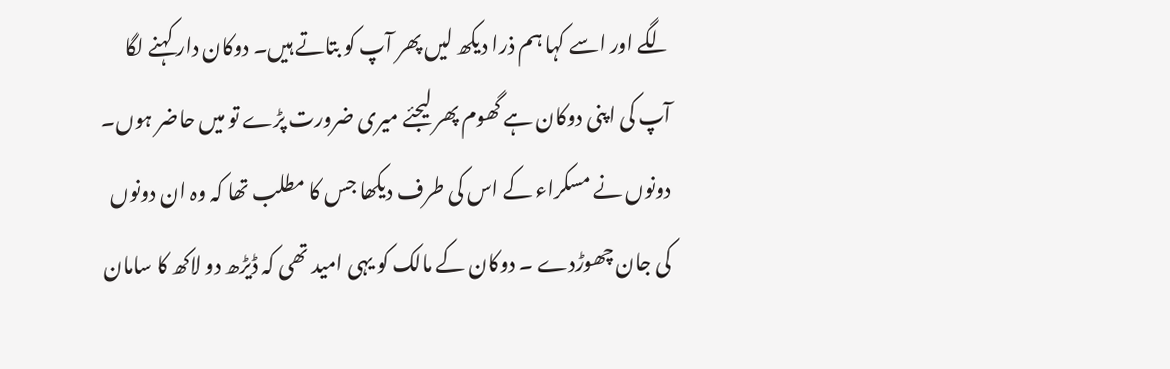لگے اور اسے کہا ہم ذرا دیکھ لیں پھر آپ کو بتاتے ہیں۔ دوکان دار کہنے لگا آپ کی اپنی دوکان ہے گھوم پھر لیجئے میری ضرورت پڑے تو میں حاضر ہوں۔ دونوں نے مسکراء کے اس کی طرف دیکھا جس کا مطلب تھا کہ وہ ان دونوں کی جان چھوڑدے ۔ دوکان کے مالک کو یہی امید تھی کہ ڈیڑھ دو لاکھ کا سامان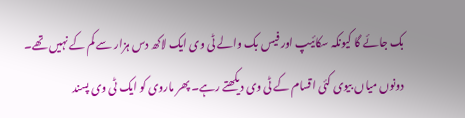بک جائے گا کیونکہ سکائیپ اور فیس بک والے ٹی وی ایک لاکھ دس ہزار سے کم کے نہیں تھے۔
دونوں میاں بیوی کئی اقسام کے ٹی وی دیکھتے رہے۔ پھر ماروی کو ایک ٹی وی پسند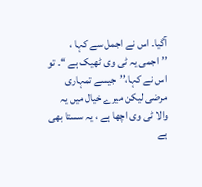آگیا۔ اس نے اجمل سے کہا ، ’’اجمی یہ ٹی وی ٹھیک ہے ‘‘۔ تو اس نے کہا،’’جیسے تمہاری مرضی لیکن میرے خیال میں یہ والا ٹی وی اچھا ہے ، یہ سستا بھی ہے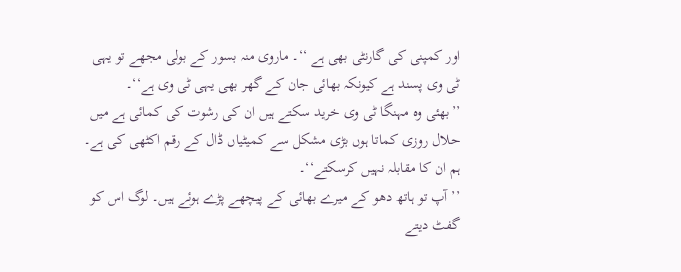اور کمپنی کی گارنٹی بھی ہے ‘‘۔ ماروی منہ بسور کے بولی مجھے تو یہی ٹی وی پسند ہے کیونکہ بھائی جان کے گھر بھی یہی ٹی وی ہے‘‘۔
’’بھئی وہ مہنگا ٹی وی خرید سکتے ہیں ان کی رشوت کی کمائی ہے میں حلال روزی کماتا ہوں بڑی مشکل سے کمیٹیاں ڈال کے رقم اکٹھی کی ہے۔ ہم ان کا مقابلہ نہیں کرسکتے‘‘۔
’’آپ تو ہاتھ دھو کے میرے بھائی کے پیچھے پڑے ہوئے ہیں۔ لوگ اس کو گفٹ دیتے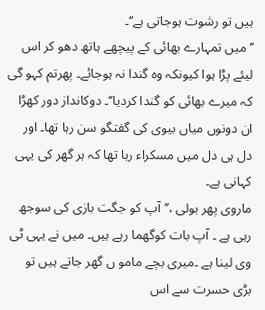ہیں تو رشوت ہوجاتی ہے‘‘۔
’’میں تمہارے بھائی کے پیچھے ہاتھ دھو کر اس لیئے پڑا ہوا کیونکہ وہ گندا نہ ہوجائے۔ پھرتم کہو گی کہ میرے بھائی کو گندا کردیا‘‘۔ دوکانداز دور کھڑا ان دونوں میاں بیوی کی گفتگو سن رہا تھا۔ اور دل ہی دل میں مسکراء رہا تھا کہ ہر گھر کی یہی کہانی ہے۔
ماروی پھر بولی ،’’آپ کو جگت بازی کی سوجھ رہی ہے ۔ آپ بات کوگھما رہے ہیں۔ میں نے یہی ٹی وی لینا ہے ۔میری بچے مامو ں گھر جاتے ہیں تو بڑی حسرت سے اس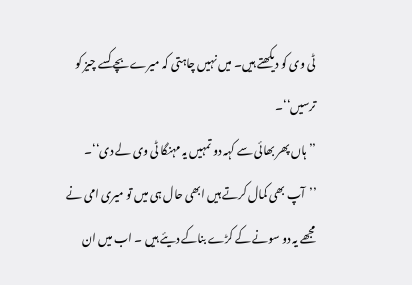ٹی وی کو دیکھتے ہیں۔ میں نہیں چاہتی کہ میرے بچے کسے چیز کو ترسیں‘‘۔
’’ہاں پھر بھائی سے کہہ دو تمہیں یہ مہنگا ٹی وی لے دی‘‘۔
’’آپ بھی کمال کرتے ہیں ابھی حال ہی میں تو میری امی نے مجھے یہ دو سونے کے کڑے بناکے دیئے ہیں ۔ اب میں ان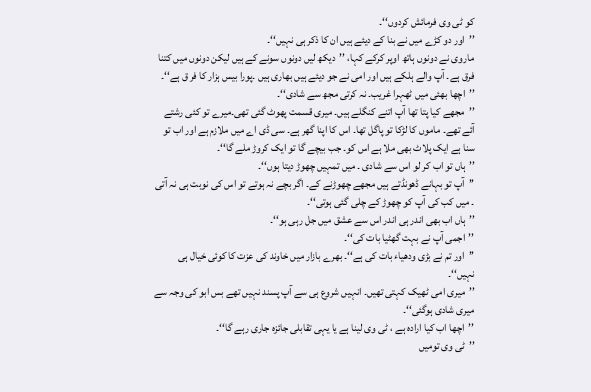کو ٹی وی فرمائش کردوں‘‘۔
’’اور دو کڑے میں نے بنا کے دیئے ہیں ان کا ذکر ہی نہیں‘‘۔
ماروی نے دونوں ہاتھ اوپر کرکے کہا، ’’دیکھ لیں دونوں سونے کے ہیں لیکن دونوں میں کتنا فرق ہے۔ آپ والے ہلکے ہیں اور امی نے جو دیئے ہیں بھاری ہیں ۔پورا بیس ہزار کا فر ق ہے‘‘۔
’’اچھا بھئی میں ٹھہرا غریب۔ نہ کرتی مجھ سے شادی‘‘۔
’’مجھے کیا پتا تھا آپ اتنے کنگلے ہیں۔ میری قسمت پھوٹ گئی تھی۔میرے تو کئی رشتے آئے تھے۔ ماموں کا لڑکا تو پاگل تھا۔ اس کا اپنا گھر ہے۔ سی ڈی اے میں ملازم ہے اور اب تو سنا ہے ایک پلاٹ بھی ملا ہے اس کو۔ جب بیچے گا تو ایک کروڑ ملے گا‘‘۔
’’ہاں تو اب کر لو اس سے شادی ۔ میں تمہیں چھوڑ دیتا ہوں‘‘۔
’’آپ تو بہانے ڈھونڈتے ہیں مجھے چھوڑنے کے۔ اگر بچے نہ ہوتے تو اس کی نوبت ہی نہ آتی ۔ میں کب کی آپ کو چھوڑ کے چلی گئی ہوتی‘‘۔
’’ہاں اب بھی اندر ہی اندر اس سے عشق میں جل رہی ہو‘‘۔
’’اجمی آپ نے بہت گھٹیا بات کی‘‘۔
’’اور تم نے بڑی ودھیاء بات کی ہے‘‘۔ بھرے بازار میں خاوند کی عزت کا کوئی خیال ہی نہیں‘‘۔
’’میری امی ٹھیک کہتی تھیں۔ انہیں شروع ہی سے آپ پسند نہیں تھے بس ابو کی وجہ سے میری شادی ہوگئی‘‘۔
’’اچھا اب کیا ارادہ ہے ، ٹی وی لینا ہے یا یہی تقابلی جائزہ جاری رہے گا‘‘۔
’’ٹی وی تومیں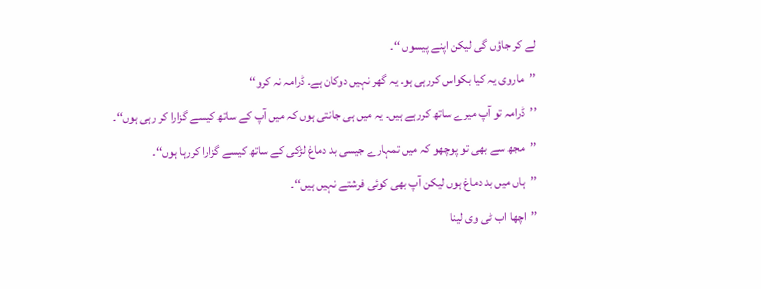لے کر جاؤں گی لیکن اپنے پیسوں ‘‘۔
’’ماروی یہ کیا بکواس کررہی ہو۔ یہ گھر نہیں دوکان ہے۔ ڈرامہ نہ کرو‘‘
’’ڈرامہ تو آپ میرے ساتھ کررہے ہیں۔ یہ میں ہی جانتی ہوں کہ میں آپ کے ساتھ کیسے گزارا کر رہی ہوں‘‘۔
’’مجھ سے بھی تو پوچھو کہ میں تمہارے جیسی بد دماغ لڑکی کے ساتھ کیسے گزارا کررہا ہوں‘‘۔
’’ہاں میں بد دماغ ہوں لیکن آپ بھی کوئی فرشتے نہیں ہیں‘‘۔
’’اچھا اب ٹی وی لینا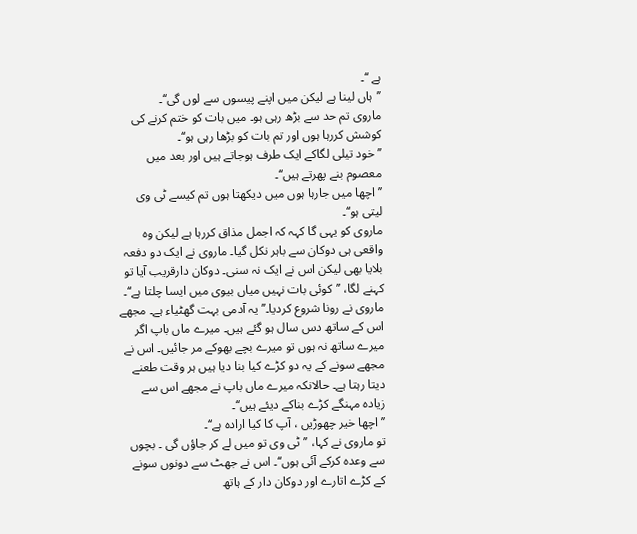ہے ‘‘۔
’’ہاں لینا ہے لیکن میں اپنے پیسوں سے لوں گی‘‘۔
ماروی تم حد سے بڑھ رہی ہو۔ میں بات کو ختم کرنے کی کوشش کررہا ہوں اور تم بات کو بڑھا رہی ہو‘‘۔
’’خود تیلی لگاکے ایک طرف ہوجاتے ہیں اور بعد میں معصوم بنے پھرتے ہیں‘‘۔
’’اچھا میں جارہا ہوں میں دیکھتا ہوں تم کیسے ٹی وی لیتی ہو‘‘۔
ماروی کو یہی گا کہہ کہ اجمل مذاق کررہا ہے لیکن وہ واقعی ہی دوکان سے باہر نکل گیا۔ ماروی نے ایک دو دفعہ بلایا بھی لیکن اس نے ایک نہ سنی۔ دوکان دارقریب آیا تو کہنے لگا، ’’کوئی بات نہیں میاں بیوی میں ایسا چلتا ہے‘‘۔ ماروی نے رونا شروع کردیا۔’’ یہ آدمی بہت گھٹیاء ہے۔ مجھے اس کے ساتھ دس سال ہو گئے ہیں۔ میرے ماں باپ اگر میرے ساتھ نہ ہوں تو میرے بچے بھوکے مر جائیں۔ اس نے مجھے سونے کے یہ دو کڑے کیا بنا دیا ہیں ہر وقت طعنے دیتا رہتا ہے۔ حالانکہ میرے ماں باپ نے مجھے اس سے زیادہ مہنگے کڑے بناکے دیئے ہیں‘‘۔
’’اچھا خیر چھوڑیں ، آپ کا کیا ارادہ ہے‘‘۔
تو ماروی نے کہا، ’’ٹی وی تو میں لے کر جاؤں گی ۔ بچوں سے وعدہ کرکے آئی ہوں‘‘۔ اس نے جھٹ سے دونوں سونے کے کڑے اتارے اور دوکان دار کے ہاتھ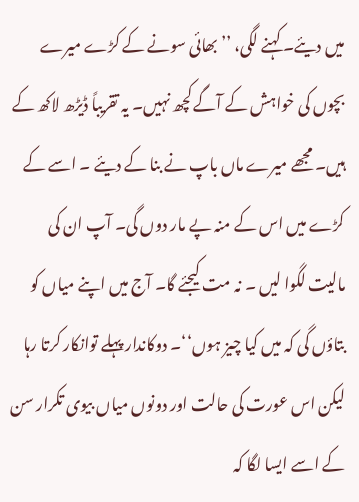میں دیئے۔ کہنے لگی، ’’بھائی سونے کے کڑے میرے بچوں کی خواہش کے آگے کچھ نہیں۔ یہ تقریباً ڈیڑھ لاکھ کے ہیں۔ مجھے میرے ماں باپ نے بنا کے دیئے ۔ اسے کے کڑے میں اس کے منہ پے مار دوں گی۔ آپ ان کی مالیت لگوا لیں ۔ نہ مت کیجئے گا۔ آج میں اپنے میاں کو بتاؤں گی کہ میں کیا چیز ہوں‘‘۔ دوکاندار پہلے توانکار کرتا رہا لیکن اس عورت کی حالت اور دونوں میاں بیوی تکرار سن کے اسے ایسا لگا کہ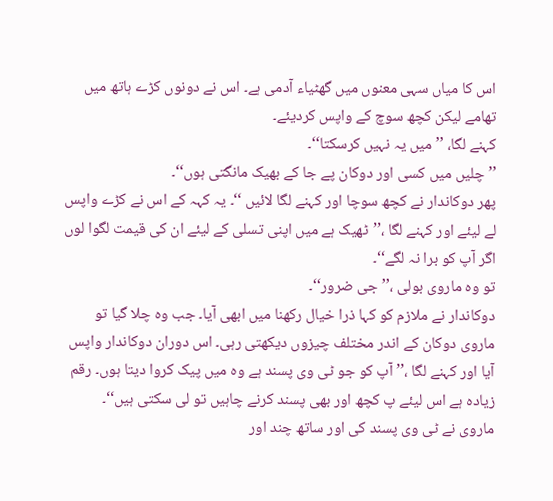اس کا میاں سہی معنوں میں گھٹیاء آدمی ہے۔ اس نے دونوں کڑے ہاتھ میں تھامے لیکن کچھ سوچ کے واپس کردیئے۔
کہنے لگا، ’’میں یہ نہیں کرسکتا‘‘۔
’’چلیں میں کسی اور دوکان پے جا کے بھیک مانگتی ہوں‘‘۔
پھر دوکاندار نے کچھ سوچا اور کہنے لگا لائیں ‘‘۔ یہ کہہ کے اس نے کڑے واپس لے لیئے اور کہنے لگا ،’’ٹھیک ہے میں اپنی تسلی کے لیئے ان کی قیمت لگوا لوں اگر آپ کو برا نہ لگے‘‘۔
تو وہ ماروی بولی ،’’جی ضرور‘‘۔
دوکاندار نے ملازم کو کہا ذرا خیال رکھنا میں ابھی آیا۔ جب وہ چلا گیا تو ماروی دوکان کے اندر مختلف چیزوں دیکھتی رہی۔ اس دوران دوکاندار واپس آیا اور کہنے لگا ،’’آپ کو جو ٹی وی پسند ہے وہ میں پیک کروا دیتا ہوں۔ رقم زیادہ ہے اس لیئے پ کچھ اور بھی پسند کرنے چاہیں تو لی سکتی ہیں‘‘۔
ماروی نے ٹی وی پسند کی اور ساتھ چند اور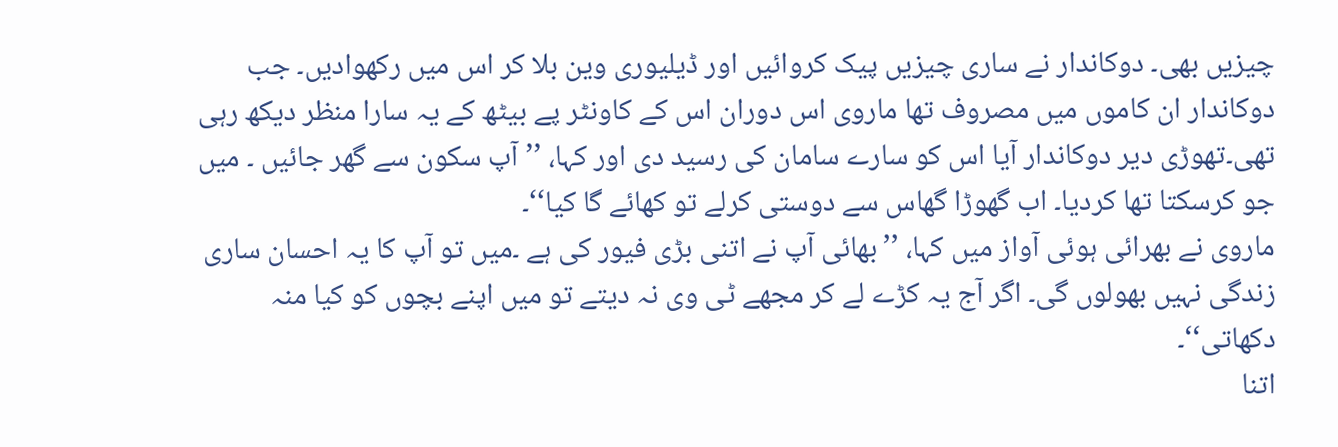چیزیں بھی۔ دوکاندار نے ساری چیزیں پیک کروائیں اور ڈیلیوری وین بلا کر اس میں رکھوادیں۔ جب دوکاندار ان کاموں میں مصروف تھا ماروی اس دوران اس کے کاونٹر پے بیٹھ کے یہ سارا منظر دیکھ رہی تھی۔تھوڑی دیر دوکاندار آیا اس کو سارے سامان کی رسید دی اور کہا، ’’آپ سکون سے گھر جائیں ۔ میں جو کرسکتا تھا کردیا۔ اب گھوڑا گھاس سے دوستی کرلے تو کھائے گا کیا‘‘۔
ماروی نے بھرائی ہوئی آواز میں کہا، ’’بھائی آپ نے اتنی بڑی فیور کی ہے ۔میں تو آپ کا یہ احسان ساری زندگی نہیں بھولوں گی۔ اگر آج یہ کڑے لے کر مجھے ٹی وی نہ دیتے تو میں اپنے بچوں کو کیا منہ دکھاتی‘‘۔
اتنا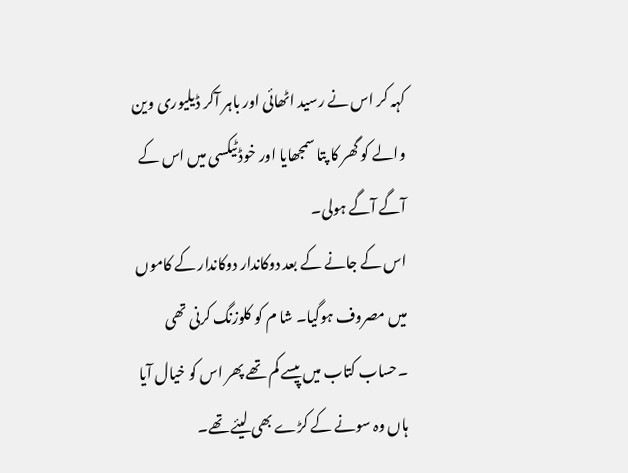کہہ کر اس نے رسید اٹھائی اور باہر آکر ڈیلیوری وین والے کو گھر کا پتا سمجھایا اور خوڈ ٹیکسی میں اس کے آگے آگے ہولی۔
اس کے جانے کے بعد دوکاندار دوکاندار کے کاموں میں مصروف ہوگیا۔ شا م کو کلوزنگ کرنی تھی ۔حساب کتاب میں پیسے کم تھے پھر اس کو خیال آیا ہاں وہ سونے کے کڑے بھی لیئے تھے۔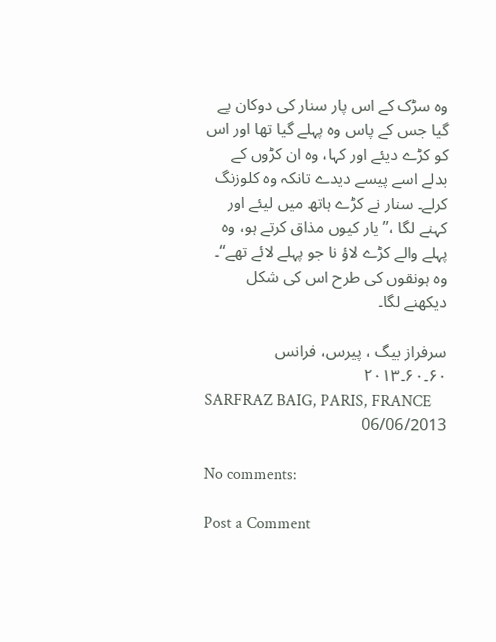وہ سڑک کے اس پار سنار کی دوکان پے گیا جس کے پاس وہ پہلے گیا تھا اور اس کو کڑے دیئے اور کہا، وہ ان کڑوں کے بدلے اسے پیسے دیدے تانکہ وہ کلوزنگ کرلے۔ سنار نے کڑے ہاتھ میں لیئے اور کہنے لگا ،’’یار کیوں مذاق کرتے ہو، وہ پہلے والے کڑے لاؤ نا جو پہلے لائے تھے‘‘۔
وہ ہونقوں کی طرح اس کی شکل دیکھنے لگا۔

سرفراز بیگ ، پیرس، فرانس ۶۰۔۶۰۔۲۰۱۳
SARFRAZ BAIG, PARIS, FRANCE
06/06/2013

No comments:

Post a Comment